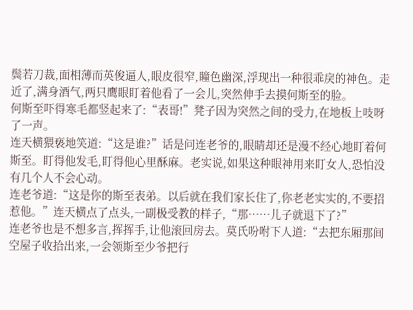鬓若刀裁,面相薄而英俊逼人,眼皮很窄,瞳色幽深,浮现出一种很乖戾的神色。走近了,满身酒气,两只鹰眼盯着他看了一会儿,突然伸手去摸何斯至的脸。
何斯至吓得寒毛都竖起来了:“表哥!”凳子因为突然之间的受力,在地板上吱呀了一声。
连天横猥亵地笑道:“这是谁?”话是问连老爷的,眼睛却还是漫不经心地盯着何斯至。盯得他发毛,盯得他心里酥麻。老实说,如果这种眼神用来盯女人,恐怕没有几个人不会心动。
连老爷道:“这是你的斯至表弟。以后就在我们家长住了,你老老实实的,不要招惹他。”连天横点了点头,一副极受教的样子,“那……儿子就退下了?”
连老爷也是不想多言,挥挥手,让他滚回房去。莫氏吩咐下人道:“去把东厢那间空屋子收拾出来,一会领斯至少爷把行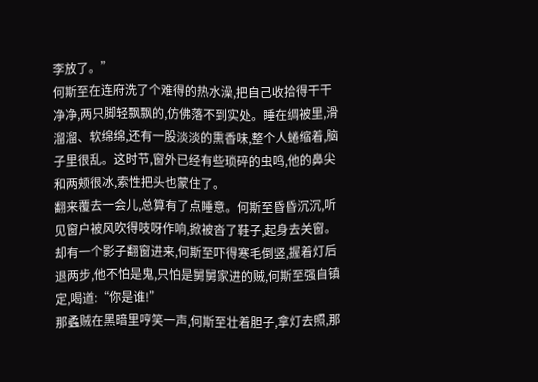李放了。”
何斯至在连府洗了个难得的热水澡,把自己收拾得干干净净,两只脚轻飘飘的,仿佛落不到实处。睡在绸被里,滑溜溜、软绵绵,还有一股淡淡的熏香味,整个人蜷缩着,脑子里很乱。这时节,窗外已经有些琐碎的虫鸣,他的鼻尖和两颊很冰,索性把头也蒙住了。
翻来覆去一会儿,总算有了点睡意。何斯至昏昏沉沉,听见窗户被风吹得吱呀作响,掀被沓了鞋子,起身去关窗。却有一个影子翻窗进来,何斯至吓得寒毛倒竖,握着灯后退两步,他不怕是鬼,只怕是舅舅家进的贼,何斯至强自镇定,喝道:“你是谁!”
那蟊贼在黑暗里哼笑一声,何斯至壮着胆子,拿灯去照,那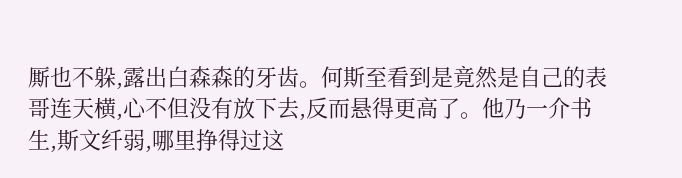厮也不躲,露出白森森的牙齿。何斯至看到是竟然是自己的表哥连天横,心不但没有放下去,反而悬得更高了。他乃一介书生,斯文纤弱,哪里挣得过这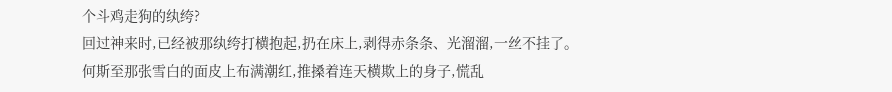个斗鸡走狗的纨绔?
回过神来时,已经被那纨绔打横抱起,扔在床上,剥得赤条条、光溜溜,一丝不挂了。
何斯至那张雪白的面皮上布满潮红,推搡着连天横欺上的身子,慌乱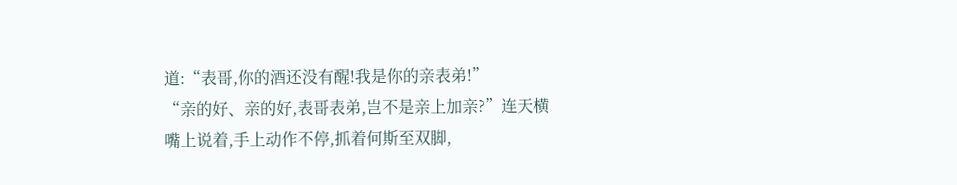道:“表哥,你的酒还没有醒!我是你的亲表弟!”
“亲的好、亲的好,表哥表弟,岂不是亲上加亲?”连天横嘴上说着,手上动作不停,抓着何斯至双脚,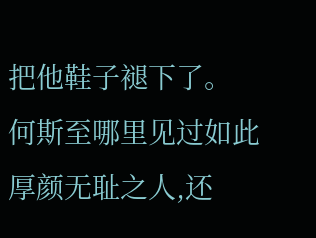把他鞋子褪下了。
何斯至哪里见过如此厚颜无耻之人,还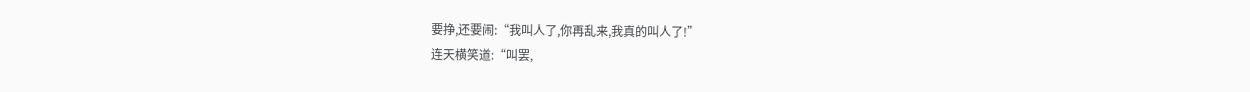要挣,还要闹:“我叫人了,你再乱来,我真的叫人了!”
连天横笑道:“叫罢,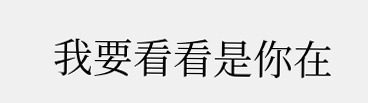我要看看是你在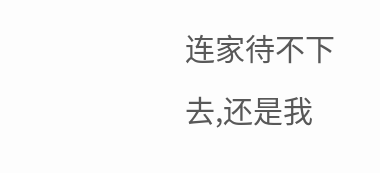连家待不下去,还是我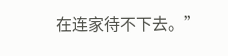在连家待不下去。”